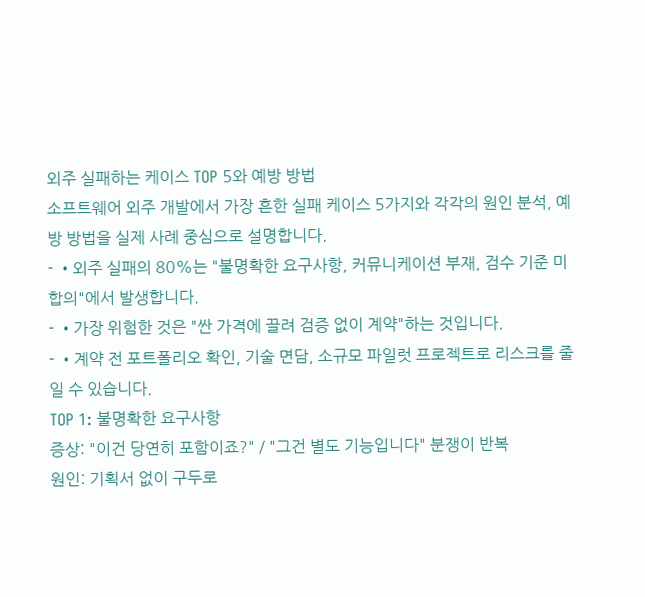외주 실패하는 케이스 TOP 5와 예방 방법
소프트웨어 외주 개발에서 가장 흔한 실패 케이스 5가지와 각각의 원인 분석, 예방 방법을 실제 사례 중심으로 설명합니다.
- •외주 실패의 80%는 "불명확한 요구사항, 커뮤니케이션 부재, 검수 기준 미합의"에서 발생합니다.
- •가장 위험한 것은 "싼 가격에 끌려 검증 없이 계약"하는 것입니다.
- •계약 전 포트폴리오 확인, 기술 면담, 소규모 파일럿 프로젝트로 리스크를 줄일 수 있습니다.
TOP 1: 불명확한 요구사항
증상: "이건 당연히 포함이죠?" / "그건 별도 기능입니다" 분쟁이 반복
원인: 기획서 없이 구두로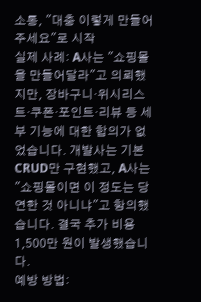소통, "대충 이렇게 만들어주세요"로 시작
실제 사례: A사는 "쇼핑몰을 만들어달라"고 의뢰했지만, 장바구니·위시리스트·쿠폰·포인트·리뷰 등 세부 기능에 대한 합의가 없었습니다. 개발사는 기본 CRUD만 구현했고, A사는 "쇼핑몰이면 이 정도는 당연한 것 아니냐"고 항의했습니다. 결국 추가 비용 1,500만 원이 발생했습니다.
예방 방법: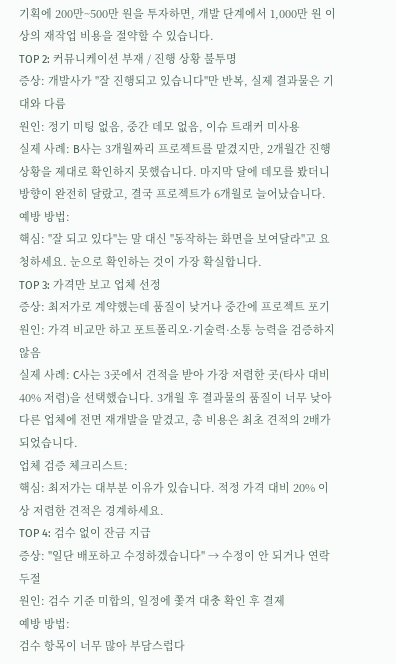기획에 200만~500만 원을 투자하면, 개발 단계에서 1,000만 원 이상의 재작업 비용을 절약할 수 있습니다.
TOP 2: 커뮤니케이션 부재 / 진행 상황 불투명
증상: 개발사가 "잘 진행되고 있습니다"만 반복, 실제 결과물은 기대와 다름
원인: 정기 미팅 없음, 중간 데모 없음, 이슈 트래커 미사용
실제 사례: B사는 3개월짜리 프로젝트를 맡겼지만, 2개월간 진행 상황을 제대로 확인하지 못했습니다. 마지막 달에 데모를 봤더니 방향이 완전히 달랐고, 결국 프로젝트가 6개월로 늘어났습니다.
예방 방법:
핵심: "잘 되고 있다"는 말 대신 "동작하는 화면을 보여달라"고 요청하세요. 눈으로 확인하는 것이 가장 확실합니다.
TOP 3: 가격만 보고 업체 선정
증상: 최저가로 계약했는데 품질이 낮거나 중간에 프로젝트 포기
원인: 가격 비교만 하고 포트폴리오·기술력·소통 능력을 검증하지 않음
실제 사례: C사는 3곳에서 견적을 받아 가장 저렴한 곳(타사 대비 40% 저렴)을 선택했습니다. 3개월 후 결과물의 품질이 너무 낮아 다른 업체에 전면 재개발을 맡겼고, 총 비용은 최초 견적의 2배가 되었습니다.
업체 검증 체크리스트:
핵심: 최저가는 대부분 이유가 있습니다. 적정 가격 대비 20% 이상 저렴한 견적은 경계하세요.
TOP 4: 검수 없이 잔금 지급
증상: "일단 배포하고 수정하겠습니다" → 수정이 안 되거나 연락 두절
원인: 검수 기준 미합의, 일정에 쫓겨 대충 확인 후 결제
예방 방법:
검수 항목이 너무 많아 부담스럽다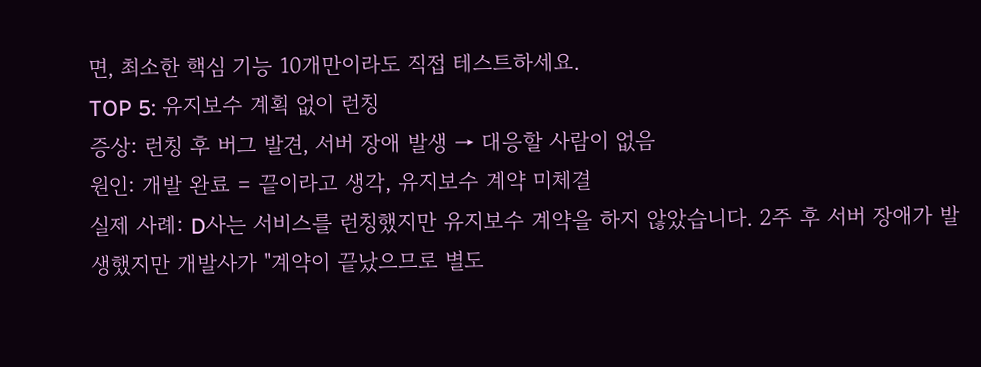면, 최소한 핵심 기능 10개만이라도 직접 테스트하세요.
TOP 5: 유지보수 계획 없이 런칭
증상: 런칭 후 버그 발견, 서버 장애 발생 → 대응할 사람이 없음
원인: 개발 완료 = 끝이라고 생각, 유지보수 계약 미체결
실제 사례: D사는 서비스를 런칭했지만 유지보수 계약을 하지 않았습니다. 2주 후 서버 장애가 발생했지만 개발사가 "계약이 끝났으므로 별도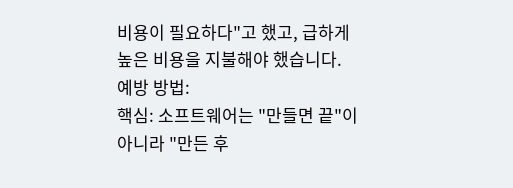비용이 필요하다"고 했고, 급하게 높은 비용을 지불해야 했습니다.
예방 방법:
핵심: 소프트웨어는 "만들면 끝"이 아니라 "만든 후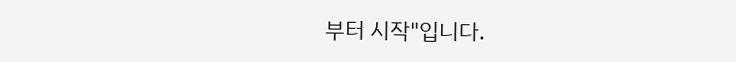부터 시작"입니다.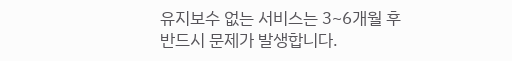유지보수 없는 서비스는 3~6개월 후 반드시 문제가 발생합니다.